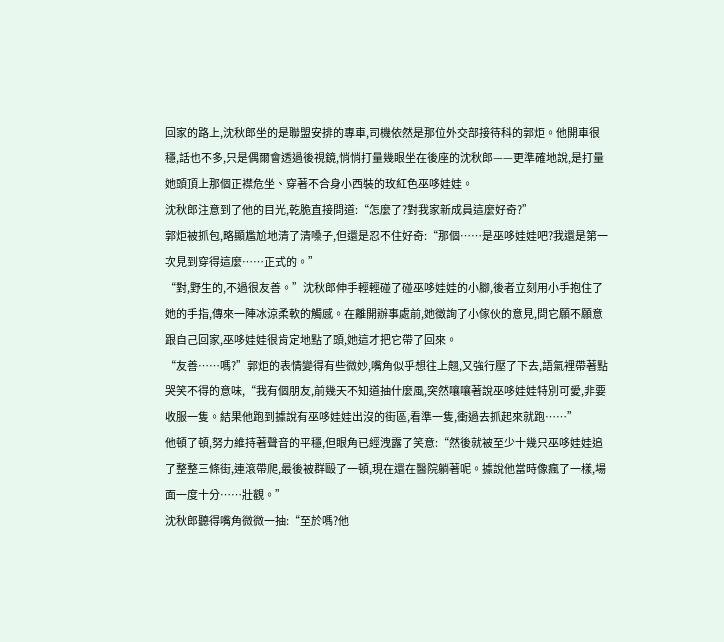回家的路上,沈秋郎坐的是聯盟安排的專車,司機依然是那位外交部接待科的郭炬。他開車很穩,話也不多,只是偶爾會透過後視鏡,悄悄打量幾眼坐在後座的沈秋郎——更準確地說,是打量她頭頂上那個正襟危坐、穿著不合身小西裝的玫紅色巫哆娃娃。
沈秋郎注意到了他的目光,乾脆直接問道:“怎麼了?對我家新成員這麼好奇?”
郭炬被抓包,略顯尷尬地清了清嗓子,但還是忍不住好奇:“那個……是巫哆娃娃吧?我還是第一次見到穿得這麼……正式的。”
“對,野生的,不過很友善。”沈秋郎伸手輕輕碰了碰巫哆娃娃的小腳,後者立刻用小手抱住了她的手指,傳來一陣冰涼柔軟的觸感。在離開辦事處前,她徵詢了小傢伙的意見,問它願不願意跟自己回家,巫哆娃娃很肯定地點了頭,她這才把它帶了回來。
“友善……嗎?”郭炬的表情變得有些微妙,嘴角似乎想往上翹,又強行壓了下去,語氣裡帶著點哭笑不得的意味,“我有個朋友,前幾天不知道抽什麼風,突然嚷嚷著說巫哆娃娃特別可愛,非要收服一隻。結果他跑到據說有巫哆娃娃出沒的街區,看準一隻,衝過去抓起來就跑……”
他頓了頓,努力維持著聲音的平穩,但眼角已經洩露了笑意:“然後就被至少十幾只巫哆娃娃追了整整三條街,連滾帶爬,最後被群毆了一頓,現在還在醫院躺著呢。據說他當時像瘋了一樣,場面一度十分……壯觀。”
沈秋郎聽得嘴角微微一抽:“至於嗎?他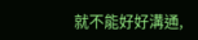就不能好好溝通,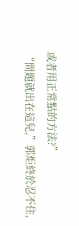或者用正常點的方法?”
“問題就出在這兒,”郭炬終於忍不住,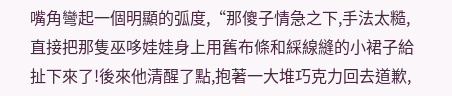嘴角彎起一個明顯的弧度,“那傻子情急之下,手法太糙,直接把那隻巫哆娃娃身上用舊布條和綵線縫的小裙子給扯下來了!後來他清醒了點,抱著一大堆巧克力回去道歉,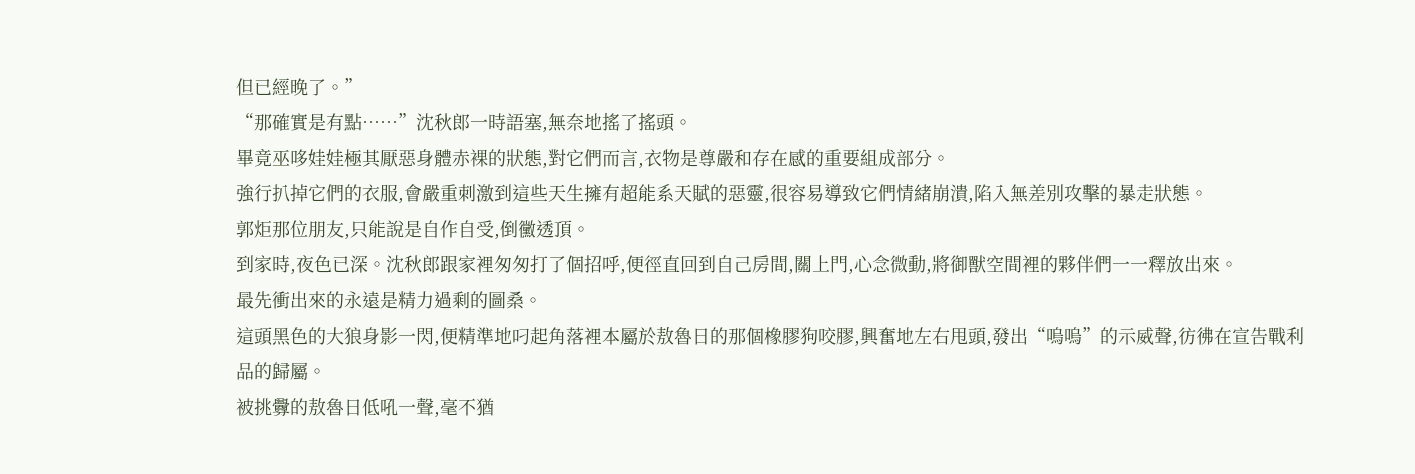但已經晚了。”
“那確實是有點……”沈秋郎一時語塞,無奈地搖了搖頭。
畢竟巫哆娃娃極其厭惡身體赤裸的狀態,對它們而言,衣物是尊嚴和存在感的重要組成部分。
強行扒掉它們的衣服,會嚴重刺激到這些天生擁有超能系天賦的惡靈,很容易導致它們情緒崩潰,陷入無差別攻擊的暴走狀態。
郭炬那位朋友,只能說是自作自受,倒黴透頂。
到家時,夜色已深。沈秋郎跟家裡匆匆打了個招呼,便徑直回到自己房間,關上門,心念微動,將御獸空間裡的夥伴們一一釋放出來。
最先衝出來的永遠是精力過剩的圖桑。
這頭黑色的大狼身影一閃,便精準地叼起角落裡本屬於敖魯日的那個橡膠狗咬膠,興奮地左右甩頭,發出“嗚嗚”的示威聲,彷彿在宣告戰利品的歸屬。
被挑釁的敖魯日低吼一聲,毫不猶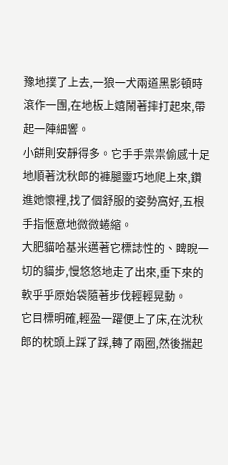豫地撲了上去,一狼一犬兩道黑影頓時滾作一團,在地板上嬉鬧著摔打起來,帶起一陣細響。
小餅則安靜得多。它手手祟祟偷感十足地順著沈秋郎的褲腿靈巧地爬上來,鑽進她懷裡,找了個舒服的姿勢窩好,五根手指愜意地微微蜷縮。
大肥貓哈基米邁著它標誌性的、睥睨一切的貓步,慢悠悠地走了出來,垂下來的軟乎乎原始袋隨著步伐輕輕晃動。
它目標明確,輕盈一躍便上了床,在沈秋郎的枕頭上踩了踩,轉了兩圈,然後揣起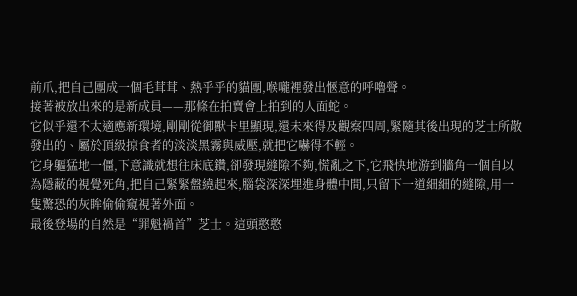前爪,把自己團成一個毛茸茸、熱乎乎的貓團,喉嚨裡發出愜意的呼嚕聲。
接著被放出來的是新成員——那條在拍賣會上拍到的人面蛇。
它似乎還不太適應新環境,剛剛從御獸卡里顯現,還未來得及觀察四周,緊隨其後出現的芝士所散發出的、屬於頂級掠食者的淡淡黑霧與威壓,就把它嚇得不輕。
它身軀猛地一僵,下意識就想往床底鑽,卻發現縫隙不夠,慌亂之下,它飛快地游到牆角一個自以為隱蔽的視覺死角,把自己緊緊盤繞起來,腦袋深深埋進身體中間,只留下一道細細的縫隙,用一隻驚恐的灰眸偷偷窺視著外面。
最後登場的自然是“罪魁禍首”芝士。這頭憨憨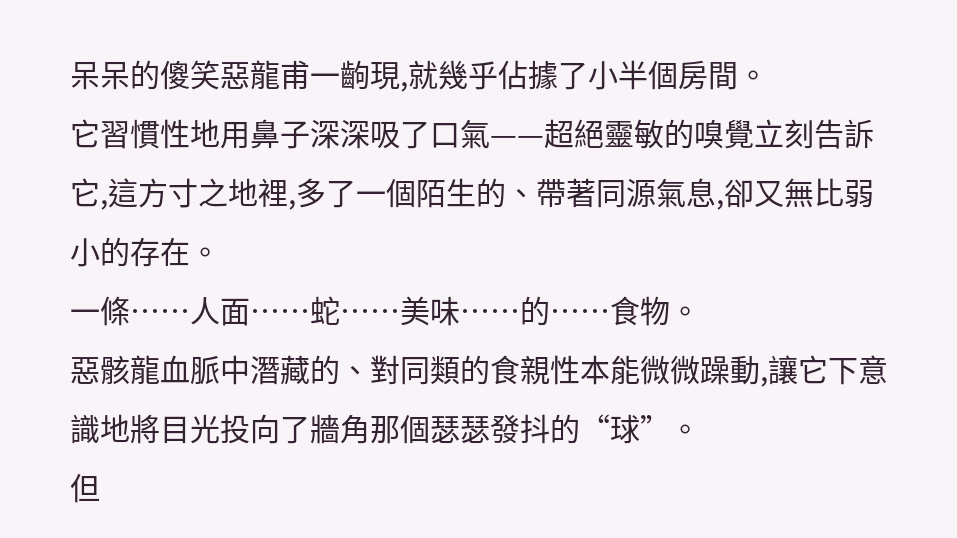呆呆的傻笑惡龍甫一齣現,就幾乎佔據了小半個房間。
它習慣性地用鼻子深深吸了口氣——超絕靈敏的嗅覺立刻告訴它,這方寸之地裡,多了一個陌生的、帶著同源氣息,卻又無比弱小的存在。
一條……人面……蛇……美味……的……食物。
惡骸龍血脈中潛藏的、對同類的食親性本能微微躁動,讓它下意識地將目光投向了牆角那個瑟瑟發抖的“球”。
但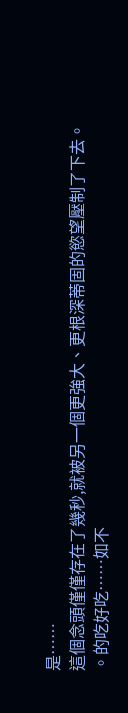是……
這個念頭僅僅存在了幾秒,就被另一個更強大、更根深蒂固的慾望壓制了下去。
。的吃好吃……如不